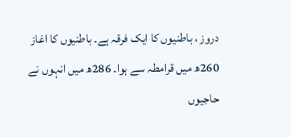دروز ، باطنیوں کا ایک فرقہ ہے۔ باطنیوں کا اغاز 260ھ میں قرامطہ سے ہوا۔ 286ھ میں انہوں نے حاجیوں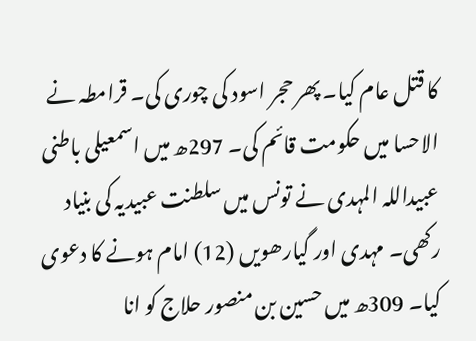کا قتل عام کیا۔ پھر حجر اسود کی چوری کی۔ قرامطہ نے الاحسا میں حکومت قائم کی۔ 297ھ میں اسمعیلی باطنی عبیداللہ المہدی نے تونس میں سلطنت عبیدیہ کی بنیاد رکھی۔ مہدی اور گیارھویں (12) امام ہونے کا دعوی کیا۔ 309ھ میں حسین بن منصور حلاج کو انا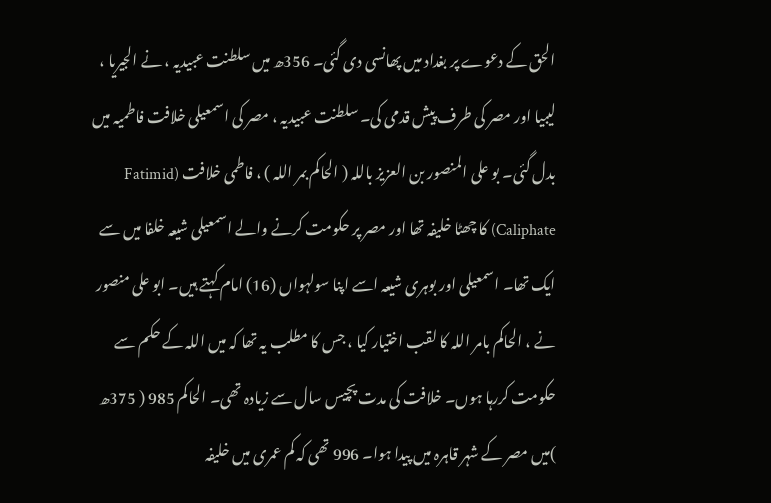الحق کے دعوے پر بغداد میں پھانسی دی گئی۔ 356ھ میں سلطنت عبیدیہ ، نے الجیریا ، لیبیا اور مصر کی طرف پیش قدمی کی۔ سلطنت عبیدیہ ، مصر کی اسمعیلی خلافت فاطمیہ میں بدل گئی۔ بو علی المنصور بن العزیز باللہ ( الحاکم بمر اللہ ) ، فاطمی خلافت (Fatimid Caliphate) کا چھٹا خلیفہ تھا اور مصر پر حکومت کرنے والے اسمعیلی شیعہ خلفا میں سے ایک تھا۔ اسمعیلی اور بوہری شیعہ اسے اپنا سولہواں (16) امام کہتے ہیں۔ ابو علی منصور نے ، الحاکم بامر اللہ کا لقب اختیار کیا ، جس کا مطلب یہ تھا کہ میں اللہ کے حکم سے حکومت کررہا ہوں۔ خلافت کی مدت پچیس سال سے زیادہ تھی۔ الحاکم 985 ( 375ھ )میں مصر کے شہر قاہرہ میں پیدا ہوا۔ 996 تھی کہ کم عمری میں خلیفہ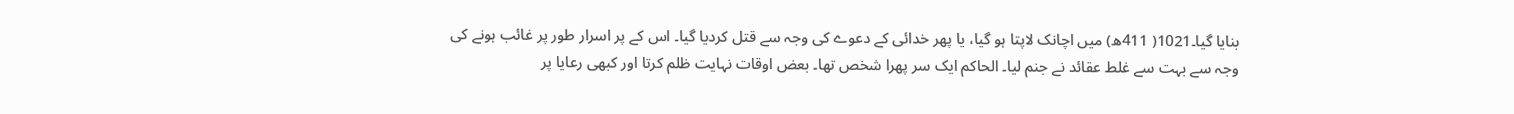بنایا گیا۔1021( 411ھ) میں اچانک لاپتا ہو گیا، یا پھر خدائی کے دعوے کی وجہ سے قتل کردیا گیا۔ اس کے پر اسرار طور پر غائب ہونے کی وجہ سے بہت سے غلط عقائد نے جنم لیا۔ الحاکم ایک سر پھرا شخص تھا۔ بعض اوقات نہایت ظلم کرتا اور کبھی رعایا پر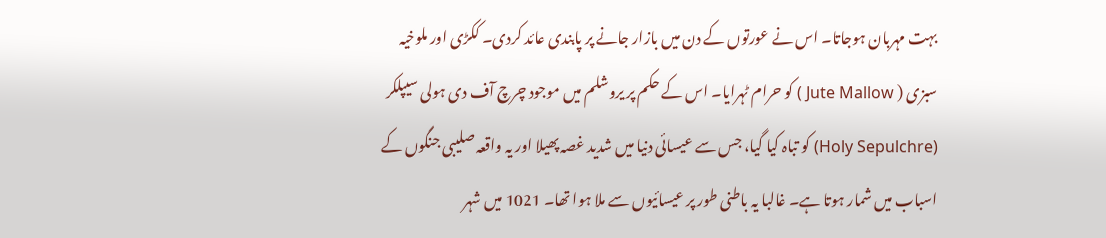بہت مہربان ہوجاتا۔ اس نے عورتوں کے دن میں بازار جانے پر پابندی عائد کردی۔ ککڑی اور ملوخیہ سبزی ( Jute Mallow ) کو حرام ٹہرایا۔ اس کے حکم پر یروشلم میں موجود چرچ آف دی ہولی سیپلکر (Holy Sepulchre) کو تباہ کیا گیا، جس سے عیسائی دنیا میں شدید غصہ پھیلا اور یہ واقعہ صلیبی جنگوں کے اسباب میں شمار ہوتا ہے۔ غالبا یہ باطنی طور پر عیسائیوں سے ملا ہوا تھا۔ 1021 میں شہر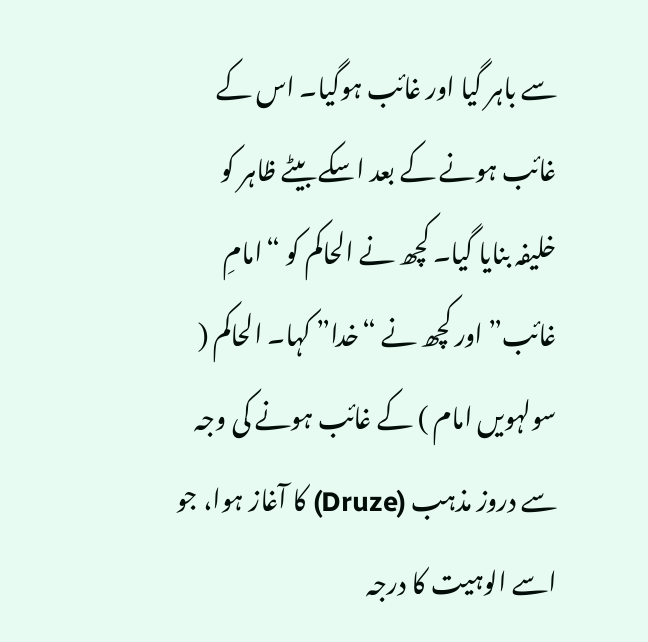سے باہر گیا اور غائب ہوگیا۔ اس کے غائب ہونے کے بعد اسکے بیٹے ظاہر کو خلیفہ بنایا گیا۔ کچھ نے الحاکم کو “امامِ غائب” اور کچھ نے “خدا” کہا۔ الحاکم ( سولہویں امام ) کے غائب ہونے کی وجہ سے دروز مذہب (Druze) کا آغاز ہوا، جو اسے الوہیت کا درجہ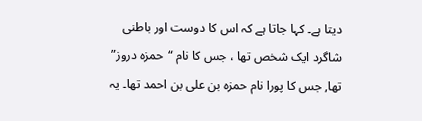دیتا ہے۔ کہا جاتا ہے کہ اس کا دوست اور باطنی شاگرد ایک شخص تھا ، جس کا نام “حمزہ دروز” تھا, جس کا پورا نام حمزہ بن علی بن احمد تھا۔ یہ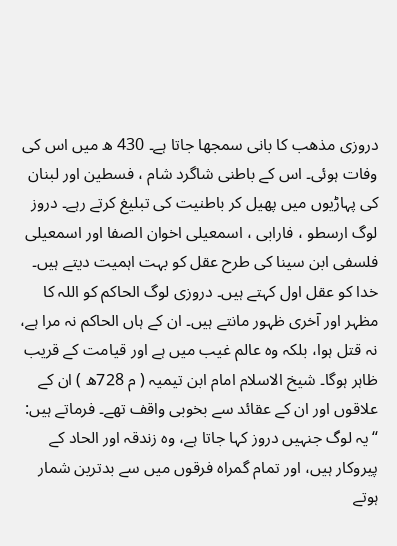دروزی مذھب کا بانی سمجھا جاتا ہے۔ 430 ھ میں اس کی وفات ہوئی۔ اس کے باطنی شاگرد شام ، فسطین اور لبنان کی پہاڑیوں میں پھیل کر باطنیت کی تبلیغ کرتے رہے۔ دروز لوگ ارسطو ، فارابی ، اسمعیلی اخوان الصفا اور اسمعیلی فلسفی ابن سینا کی طرح عقل کو بہت اہمیت دیتے ہیں۔ خدا کو عقل اول کہتے ہیں۔ دروزی لوگ الحاکم کو اللہ کا مظہر اور آخری ظہور مانتے ہیں۔ ان کے ہاں الحاکم نہ مرا ہے، نہ قتل ہوا، بلکہ وہ عالم غیب میں ہے اور قیامت کے قریب ظاہر ہوگا۔ شیخ الاسلام امام ابن تیمیہ ( م 728ھ ) ان کے علاقوں اور ان کے عقائد سے بخوبی واقف تھے۔ فرماتے ہیں: “یہ لوگ جنہیں دروز کہا جاتا ہے، وہ زندقہ اور الحاد کے پیروکار ہیں، اور تمام گمراہ فرقوں میں سے بدترین شمار ہوتے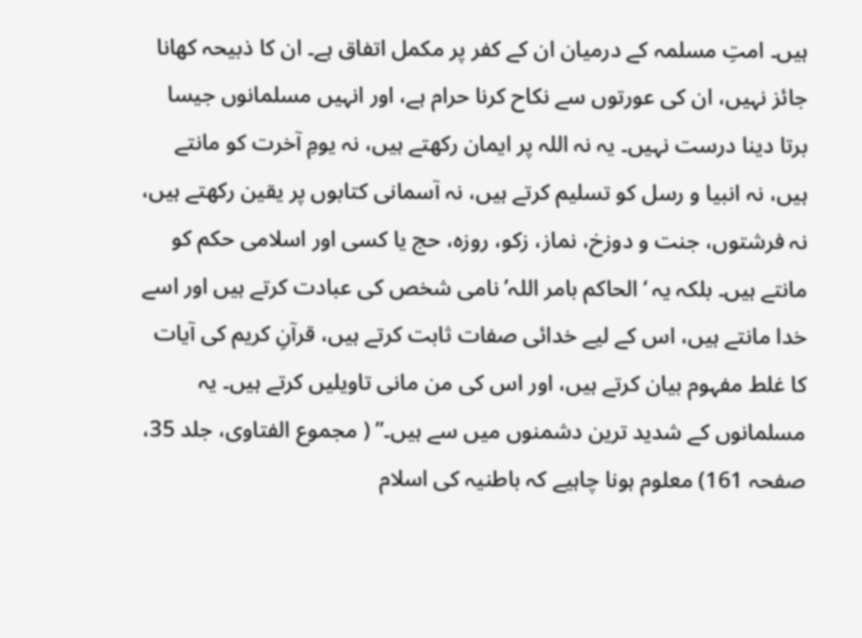ہیں۔ امتِ مسلمہ کے درمیان ان کے کفر پر مکمل اتفاق ہے۔ ان کا ذبیحہ کھانا جائز نہیں، ان کی عورتوں سے نکاح کرنا حرام ہے، اور انہیں مسلمانوں جیسا برتا دینا درست نہیں۔ یہ نہ اللہ پر ایمان رکھتے ہیں، نہ یومِ آخرت کو مانتے ہیں، نہ انبیا و رسل کو تسلیم کرتے ہیں، نہ آسمانی کتابوں پر یقین رکھتے ہیں، نہ فرشتوں، جنت و دوزخ، نماز، زکو، روزہ، حج یا کسی اور اسلامی حکم کو مانتے ہیں۔ بلکہ یہ ‘الحاکم بامر اللہ’ نامی شخص کی عبادت کرتے ہیں اور اسے خدا مانتے ہیں، اس کے لیے خدائی صفات ثابت کرتے ہیں، قرآنِ کریم کی آیات کا غلط مفہوم بیان کرتے ہیں، اور اس کی من مانی تاویلیں کرتے ہیں۔ یہ مسلمانوں کے شدید ترین دشمنوں میں سے ہیں۔” ( مجموع الفتاوی، جلد 35، صفحہ 161) معلوم ہونا چاہیے کہ باطنیہ کی اسلام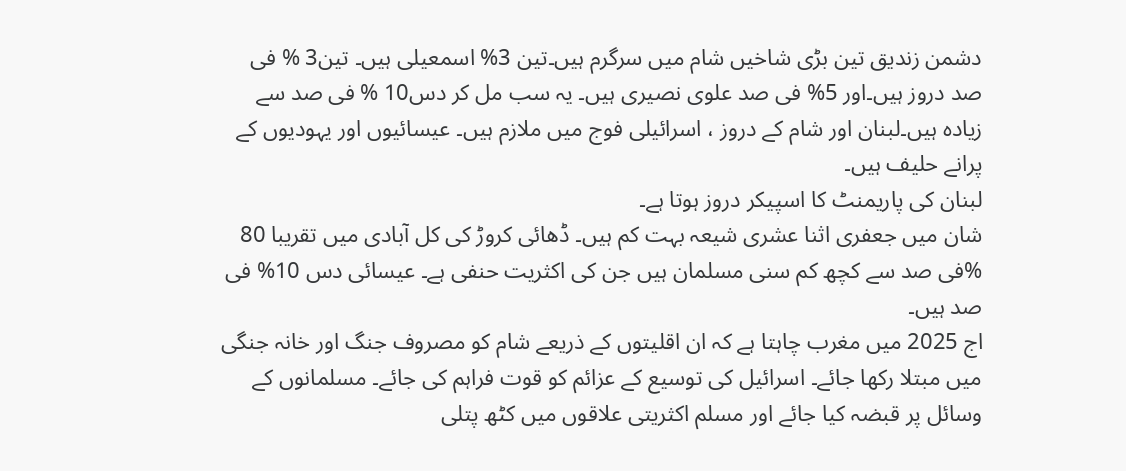دشمن زندیق تین بڑی شاخیں شام میں سرگرم ہیں۔تین 3% اسمعیلی ہیں۔ تین3 % فی صد دروز ہیں۔اور 5% فی صد علوی نصیری ہیں۔ یہ سب مل کر دس10 % فی صد سے زیادہ ہیں۔لبنان اور شام کے دروز ، اسرائیلی فوج میں ملازم ہیں۔ عیسائیوں اور یہودیوں کے پرانے حلیف ہیں۔
لبنان کی پاریمنٹ کا اسپیکر دروز ہوتا ہے۔
شان میں جعفری اثنا عشری شیعہ بہت کم ہیں۔ ڈھائی کروڑ کی کل آبادی میں تقریبا 80 %فی صد سے کچھ کم سنی مسلمان ہیں جن کی اکثریت حنفی ہے۔ عیسائی دس 10% فی صد ہیں۔
اج 2025 میں مغرب چاہتا ہے کہ ان اقلیتوں کے ذریعے شام کو مصروف جنگ اور خانہ جنگی میں مبتلا رکھا جائے۔ اسرائیل کی توسیع کے عزائم کو قوت فراہم کی جائے۔ مسلمانوں کے وسائل پر قبضہ کیا جائے اور مسلم اکثریتی علاقوں میں کٹھ پتلی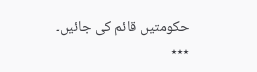حکومتیں قائم کی جائیں۔
٭٭٭